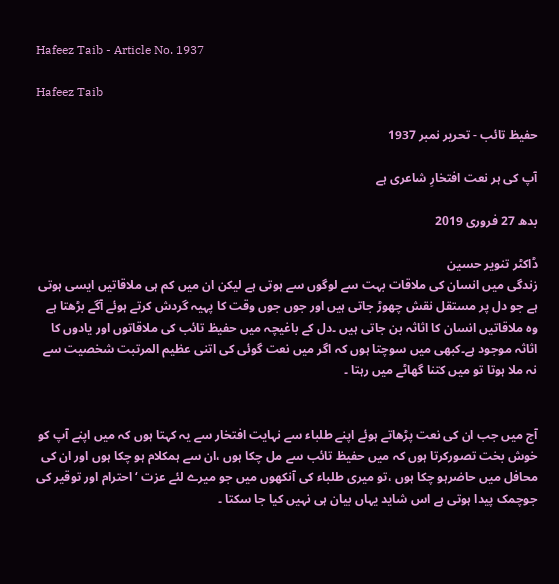Hafeez Taib - Article No. 1937

Hafeez Taib

حفیظ تائب - تحریر نمبر 1937

آپ کی ہر نعت افتخارِ شاعری ہے

بدھ 27 فروری 2019

ڈاکٹر تنویر حسین
زندگی میں انسان کی ملاقات بہت سے لوگوں سے ہوتی ہے لیکن ان میں کم ہی ملاقاتیں ایسی ہوتی ہے جو دل پر مستقل نقش چھوڑ جاتی ہیں اور جوں جوں وقت کا پہیہ گردش کرتے ہوئے آگے بڑھتا ہے وہ ملاقاتیں انسان کا اثاثہ بن جاتی ہیں ۔دل کے باغیچہ میں حفیظ تائب کی ملاقاتوں اور یادوں کا اثاثہ موجود ہے۔کبھی میں سوچتا ہوں کہ اگر میں نعت گوئی کی اتنی عظیم المرتبت شخصیت سے نہ ملا ہوتا تو میں کتنا گھاٹے میں رہتا ۔


آج میں جب ان کی نعت پڑھاتے ہوئے اپنے طلباء سے نہایت افتخار سے یہ کہتا ہوں کہ میں اپنے آپ کو خوش بخت تصورکرتا ہوں کہ میں حفیظ تائب سے مل چکا ہوں ،ان سے ہمکلام ہو چکا ہوں اور ان کی محافل میں حاضرہو چکا ہوں ،تو میری طلباء کی آنکھوں میں جو میرے لئے عزت ‘احترام اور توقیر کی جوچمک پیدا ہوتی ہے اس شاید یہاں بیان ہی نہیں کیا جا سکتا ۔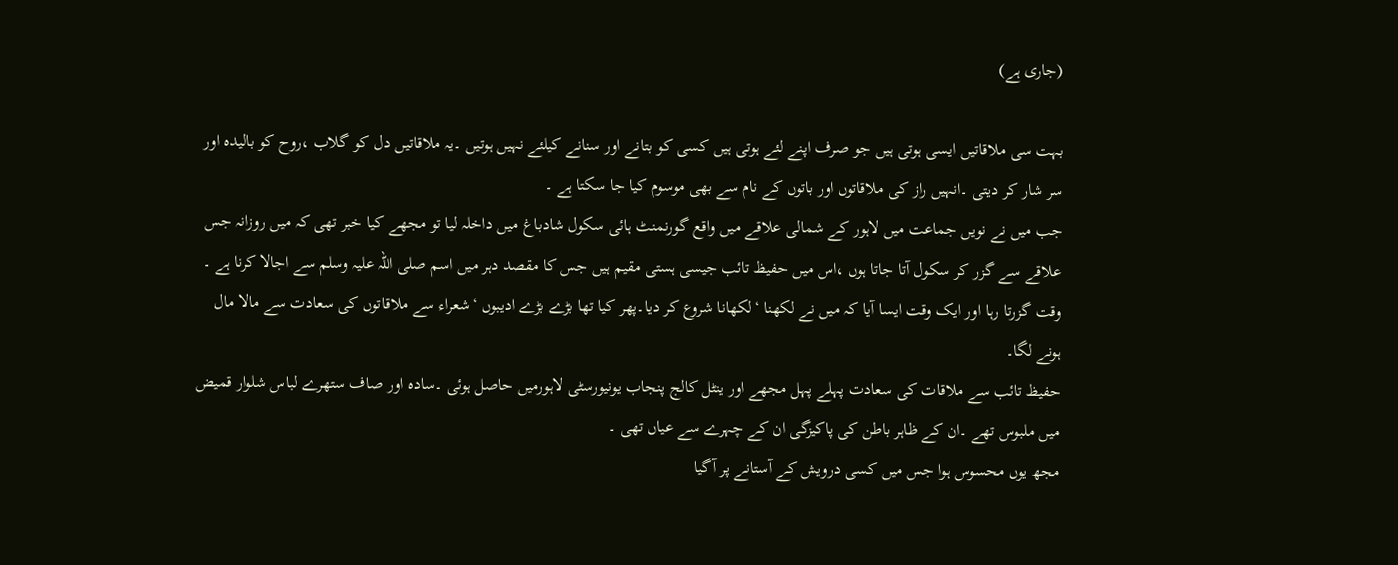(جاری ہے)

بہت سی ملاقاتیں ایسی ہوتی ہیں جو صرف اپنے لئے ہوتی ہیں کسی کو بتانے اور سنانے کیلئے نہیں ہوتیں ۔یہ ملاقاتیں دل کو گلاب ،روح کو بالیدہ اور سر شار کر دیتی ۔انہیں راز کی ملاقاتوں اور باتوں کے نام سے بھی موسوم کیا جا سکتا ہے ۔
جب میں نے نویں جماعت میں لاہور کے شمالی علاقے میں واقع گورنمنٹ ہائی سکول شادباغ میں داخلہ لیا تو مجھے کیا خبر تھی کہ میں روزانہ جس علاقے سے گزر کر سکول آتا جاتا ہوں ،اس میں حفیظ تائب جیسی ہستی مقیم ہیں جس کا مقصد دہر میں اسم صلی اللہ علیہ وسلم سے اجالا کرنا ہے ۔
وقت گزرتا رہا اور ایک وقت ایسا آیا کہ میں نے لکھنا ‘لکھانا شروع کر دیا۔پھر کیا تھا بڑے بڑے ادیبوں ‘شعراء سے ملاقاتوں کی سعادت سے مالا مال ہونے لگا۔
حفیظ تائب سے ملاقات کی سعادت پہلے پہل مجھے اور ینٹل کالج پنجاب یونیورسٹی لاہورمیں حاصل ہوئی ۔سادہ اور صاف ستھرے لباس شلوار قمیض میں ملبوس تھے ۔ان کے ظاہر باطن کی پاکیزگی ان کے چہرے سے عیاں تھی ۔
مجھ یوں محسوس ہوا جس میں کسی درویش کے آستانے پر آگیا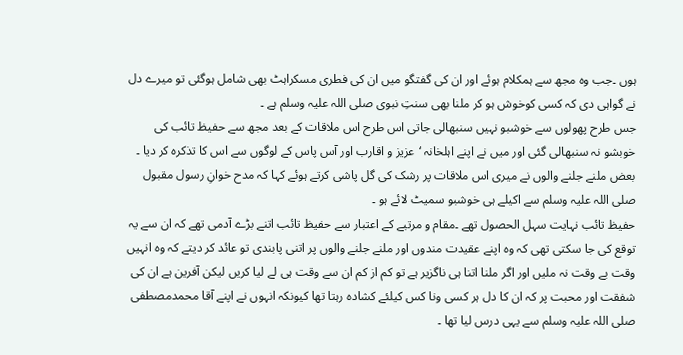ہوں ۔جب وہ مجھ سے ہمکلام ہوئے اور ان کی گفتگو میں ان کی فطری مسکراہٹ بھی شامل ہوگئی تو میرے دل نے گواہی دی کہ کسی کوخوش ہو کر ملنا بھی سنتِ نبوی صلی اللہ علیہ وسلم ہے ۔
جس طرح پھولوں سے خوشبو نہیں سنبھالی جاتی اس طرح اس ملاقات کے بعد مجھ سے حفیظ تائب کی خوبشو نہ سنبھالی گئی اور میں نے اپنے اہلخانہ ‘عزیز و اقارب اور آس پاس کے لوگوں سے اس کا تذکرہ کر دیا ۔
بعض ملنے جلنے والوں نے میری اس ملاقات پر رشک کی گل پاشی کرتے ہوئے کہا کہ مدح خوانِ رسول مقبول صلی اللہ علیہ وسلم سے اکیلے ہی خوشبو سمیٹ لائے ہو ۔
حفیظ تائب نہایت سہل الحصول تھے ۔مقام و مرتبے کے اعتبار سے حفیظ تائب اتنے بڑے آدمی تھے کہ ان سے یہ توقع کی جا سکتی تھی کہ وہ اپنے عقیدت مندوں اور ملنے جلنے والوں پر اتنی پابندی تو عائد کر دیتے کہ وہ انہیں وقت بے وقت نہ ملیں اور اگر ملنا اتنا ہی ناگزیر ہے تو کم از کم ان سے وقت ہی لے لیا کریں لیکن آفرین ہے ان کی شفقت اور محبت پر کہ ان کا دل ہر کسی ونا کس کیلئے کشادہ رہتا تھا کیونکہ انہوں نے اپنے آقا محمدمصطفی صلی اللہ علیہ وسلم سے یہی درس لیا تھا ۔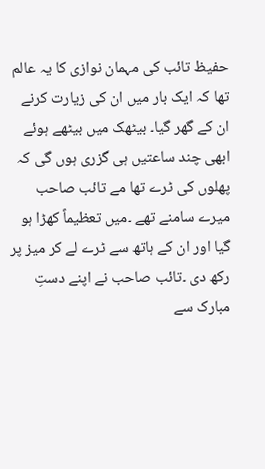حفیظ تائب کی مہمان نوازی کا یہ عالم تھا کہ ایک بار میں ان کی زیارت کرنے ان کے گھر گیا۔ بیٹھک میں بیٹھے ہوئے ابھی چند ساعتیں ہی گزری ہوں گی کہ پھلوں کی ٹرے تھا مے تائب صاحب میرے سامنے تھے ۔میں تعظیماً کھڑا ہو گیا اور ان کے ہاتھ سے ٹرے لے کر میز پر رکھ دی ۔تائب صاحب نے اپنے دستِ مبارک سے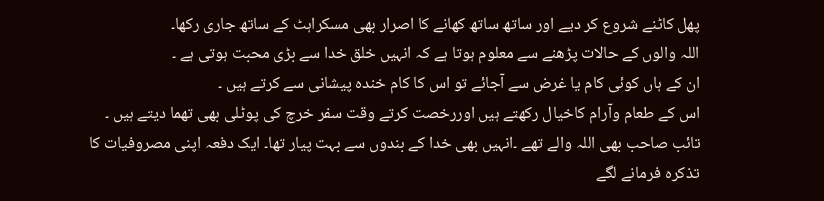پھل کاٹنے شروع کر دیے اور ساتھ ساتھ کھانے کا اصرار بھی مسکراہٹ کے ساتھ جاری رکھا۔
اللہ والوں کے حالات پڑھنے سے معلوم ہوتا ہے کہ انہیں خلق خدا سے بڑی محبت ہوتی ہے ۔
ان کے ہاں کوئی کام یا غرض سے آجائے تو اس کا کام خندہ پیشانی سے کرتے ہیں ۔
اس کے طعام وآرام کاخیال رکھتے ہیں اوررخصت کرتے وقت سفر خرچ کی پوٹلی بھی تھما دیتے ہیں ۔
تائب صاحب بھی اللہ والے تھے ۔انہیں بھی خدا کے بندوں سے بہت پیار تھا۔ ایک دفعہ اپنی مصروفیات کا تذکرہ فرمانے لگے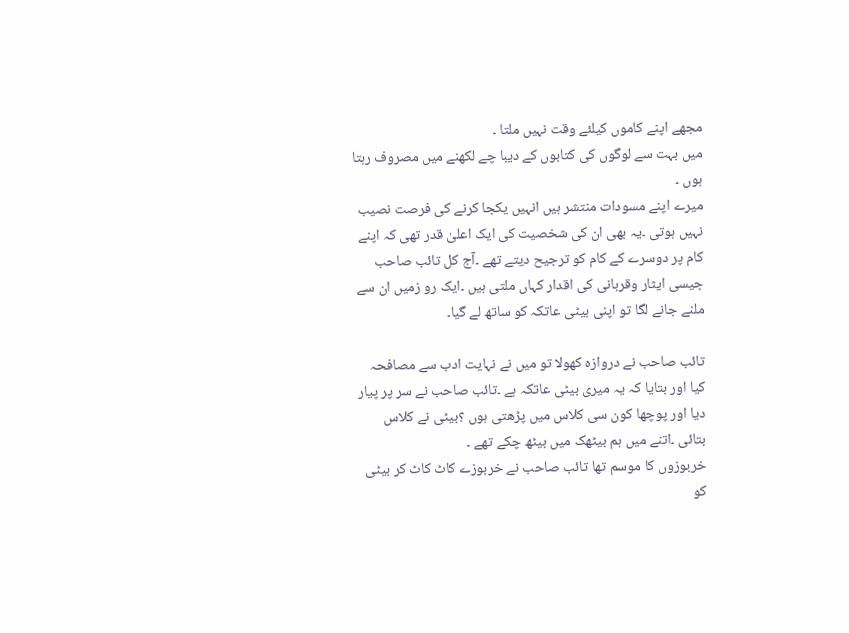مجھے اپنے کاموں کیلئے وقت نہیں ملتا ۔
میں بہت سے لوگوں کی کتابوں کے دیبا چے لکھنے میں مصروف رہتا ہوں ۔
میرے اپنے مسودات منتشر ہیں انہیں یکجا کرنے کی فرصت نصیب نہیں ہوتی ۔یہ بھی ان کی شخصیت کی ایک اعلیٰ قدر تھی کہ اپنے کام پر دوسرے کے کام کو ترجیح دیتے تھے ۔آج کل تائب صاحب جیسی ایثار وقربانی کی اقدار کہاں ملتی ہیں ۔ایک رو زمیں ان سے ملنے جانے لگا تو اپنی بیٹی عاتکہ کو ساتھ لے گیا۔

تائب صاحب نے دروازہ کھولا تو میں نے نہایت ادب سے مصافحہ کیا اور بتایا کہ یہ میری بیٹی عاتکہ ہے ۔تائب صاحب نے سر پر پیار دیا اور پوچھا کون سی کلاس میں پڑھتی ہوں ؟بیٹی نے کلاس بتائی ۔اتنے میں ہم بیٹھک میں بیٹھ چکے تھے ۔
خربوزوں کا موسم تھا تائب صاحب نے خربوزے کاٹ کاٹ کر بیٹی کو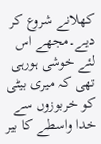کھلانے شروع کر دیے۔مجھے اس لئے خوشی ہورہی تھی کہ میری بیٹی کو خربوزوں سے خدا واسطے کا بیر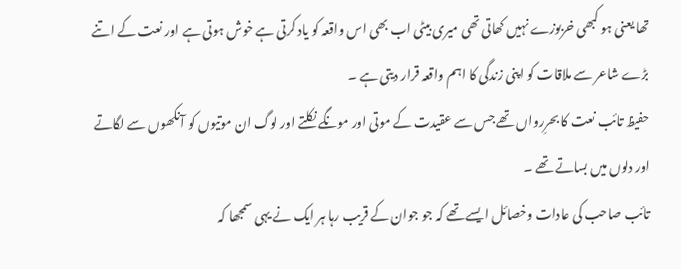تھا یعنی ہو کبھی خربوزے نہیں کھاتی تھی میری بیٹی اب بھی اس واقعہ کو یاد کرتی ہے خوش ہوتی ہے اور نعت کے اتنے بڑے شاعر سے ملاقات کو اپنی زندگی کا اہم واقعہ قرار دیتی ہے ۔
حفیظ تائب نعت کا بحرِرواں تھے جس سے عقیدت کے موتی اور مونگے نکلتے اور لوگ ان موتیوں کو آنکھوں سے لگاتے اور دلوں میں بساتے تھے ۔
تائب صاحب کی عادات وخصائل ایسے تھے کہ جو جوان کے قریب رہا ہر ایک نے یہی سمجھا کہ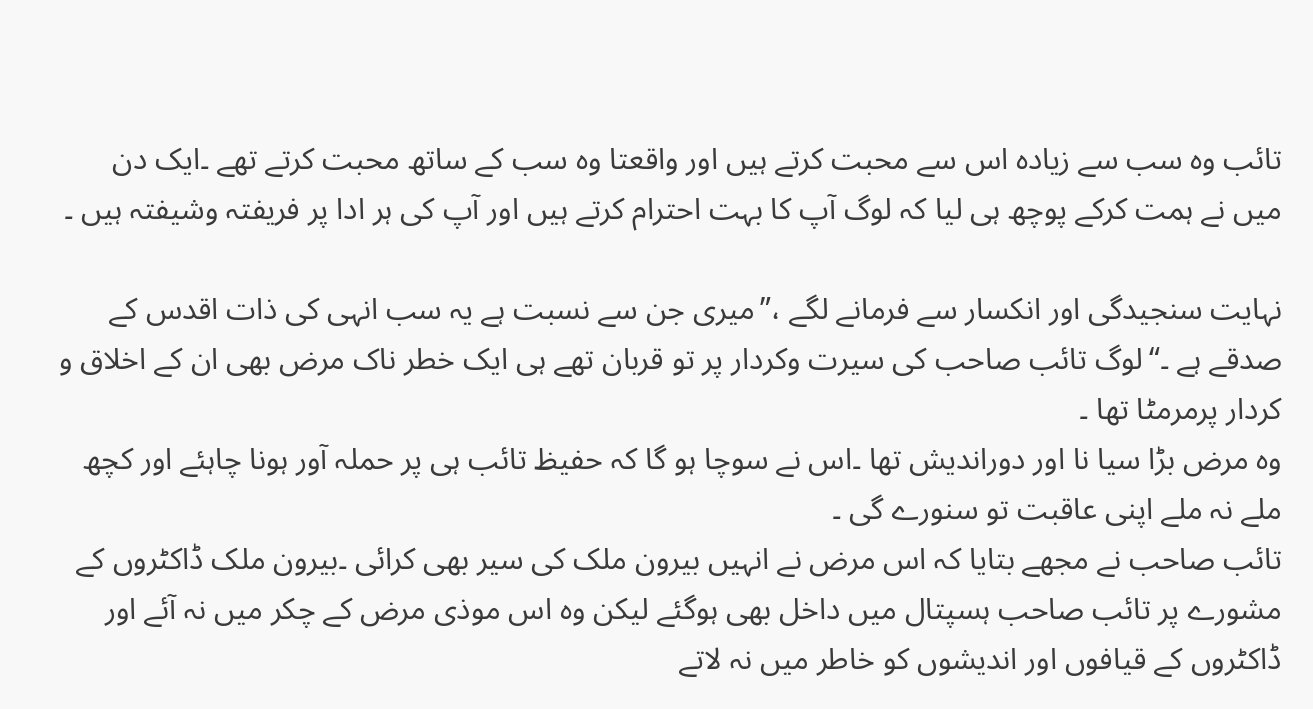تائب وہ سب سے زیادہ اس سے محبت کرتے ہیں اور واقعتا وہ سب کے ساتھ محبت کرتے تھے ۔ایک دن میں نے ہمت کرکے پوچھ ہی لیا کہ لوگ آپ کا بہت احترام کرتے ہیں اور آپ کی ہر ادا پر فریفتہ وشیفتہ ہیں ۔

نہایت سنجیدگی اور انکسار سے فرمانے لگے ،”میری جن سے نسبت ہے یہ سب انہی کی ذات اقدس کے صدقے ہے ۔“لوگ تائب صاحب کی سیرت وکردار پر تو قربان تھے ہی ایک خطر ناک مرض بھی ان کے اخلاق و کردار پرمرمٹا تھا ۔
وہ مرض بڑا سیا نا اور دوراندیش تھا ۔اس نے سوچا ہو گا کہ حفیظ تائب ہی پر حملہ آور ہونا چاہئے اور کچھ ملے نہ ملے اپنی عاقبت تو سنورے گی ۔
تائب صاحب نے مجھے بتایا کہ اس مرض نے انہیں بیرون ملک کی سیر بھی کرائی ۔بیرون ملک ڈاکٹروں کے مشورے پر تائب صاحب ہسپتال میں داخل بھی ہوگئے لیکن وہ اس موذی مرض کے چکر میں نہ آئے اور ڈاکٹروں کے قیافوں اور اندیشوں کو خاطر میں نہ لاتے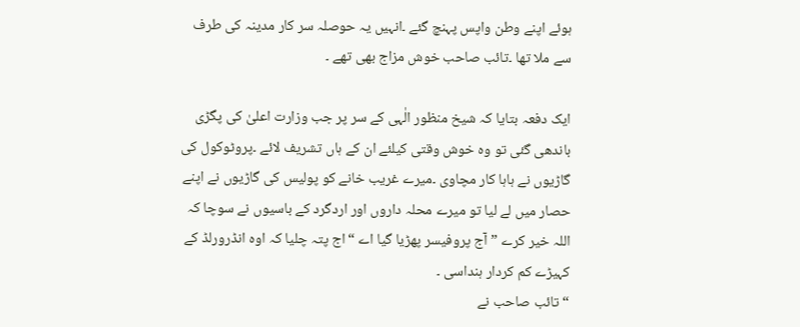ہوئے اپنے وطن واپس پہنچ گئے ۔انہیں یہ حوصلہ سر کار مدینہ کی طرف سے ملا تھا ۔تائب صاحب خوش مزاج بھی تھے ۔

ایک دفعہ بتایا کہ شیخ منظور الٰہی کے سر پر جب وزارت اعلیٰ کی پگڑی باندھی گئی تو وہ خوش وقتی کیلئے ان کے ہاں تشریف لائے ۔پروٹوکول کی گاڑیوں نے ہاہا کار مچاوی ۔میرے غریب خانے کو پولیس کی گاڑیوں نے اپنے حصار میں لے لیا تو میرے محلہ داروں اور اردگرد کے باسیوں نے سوچا کہ اللہ خیر کرے ”آج پروفیسر پھڑیا گیا اے “اج پتہ چلیا کہ اوہ انڈرورلڈ کے کہیڑے کم کردار ہنداسی ۔
“تائب صاحب نے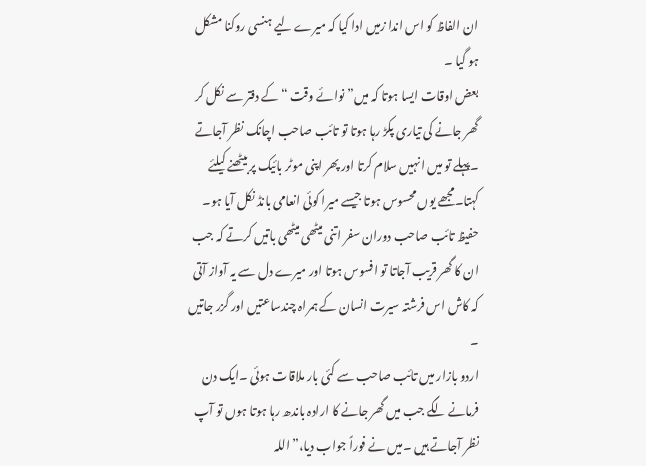ان الفاظ کو اس اندا زمیں ادا کیا کہ میرے لیے ہنسی روکنا مشکل ہو گیا ۔
بعض اوقات ایسا ہوتا کہ میں” نوائے وقت “کے دفتر سے نکل کر گھر جانے کی تیاری پکڑ رہا ہوتا تو تائب صاحب اچانک نظر آجاتے ۔پہلے تو میں انہیں سلام کرتا اور پھر اپنی موٹر بائیک پر بیٹھنے کیلئے کہتا۔مجھے یوں محسوس ہوتا جیسے میرا کوئی انعامی بانڈ نکل آیا ہو۔
حفیظ تائب صاحب دوران سفر اتنی میٹھی میٹھی باتیں کرتے کہ جب ان کا گھر قریب آجاتا تو افسوس ہوتا اور میرے دل سے یہ آواز آتی کہ کاش اس فرشتہ سیرت انسان کے ہمراہ چندساعتیں اور گزر جاتیں ۔
اردو بازار میں تائب صاحب سے کئی بار ملاقات ہوئی ۔ایک دن فرمانے لگے جب میں گھر جانے کا ارادہ باندھ رہا ہوتا ہوں تو آپ نظر آجاتے ہیں ۔میں نے فوراً جواب دیا،”اللہ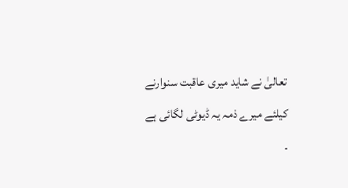تعالیٰ نے شاید میری عاقبت سنوارنے کیلئے میرے ذمہ یہ ڈیوٹی لگائی ہے ۔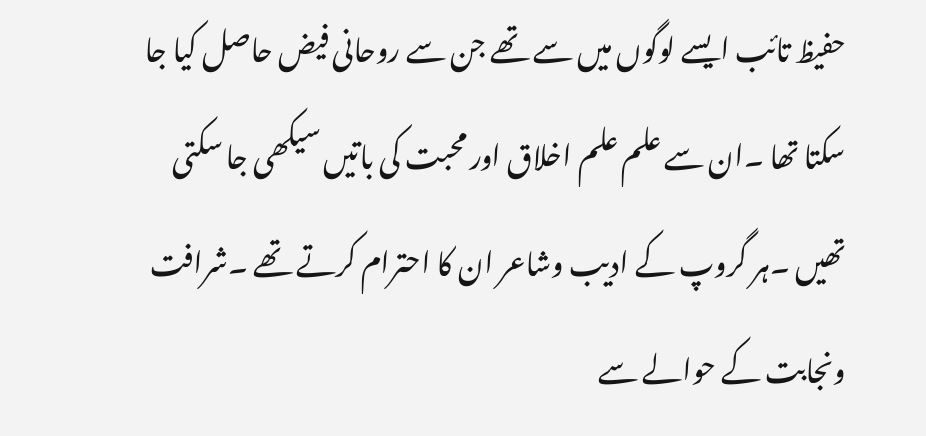حفیظ تائب ایسے لوگوں میں سے تھے جن سے روحانی فیض حاصل کیا جا سکتا تھا ۔ان سے علم علم اخلاق اور محبت کی باتیں سیکھی جا سکتی تھیں ۔ہر گروپ کے ادیب وشاعر ان کا احترام کرتے تھے ۔شرافت ونجابت کے حوالے سے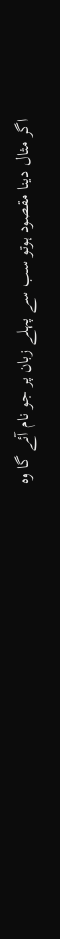اگر مثال دینا مقصود ہوتو سب سے پہلے زبان پر جو نام آئے گا وہ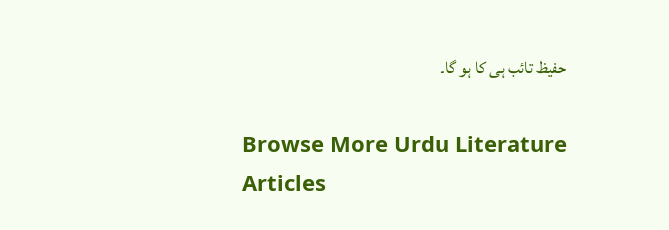حفیظ تائب ہی کا ہو گا۔

Browse More Urdu Literature Articles